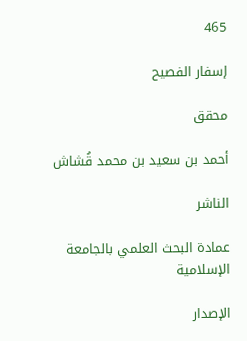465

إسفار الفصيح

محقق

أحمد بن سعيد بن محمد قُشاش

الناشر

عمادة البحث العلمي بالجامعة الإسلامية

الإصدار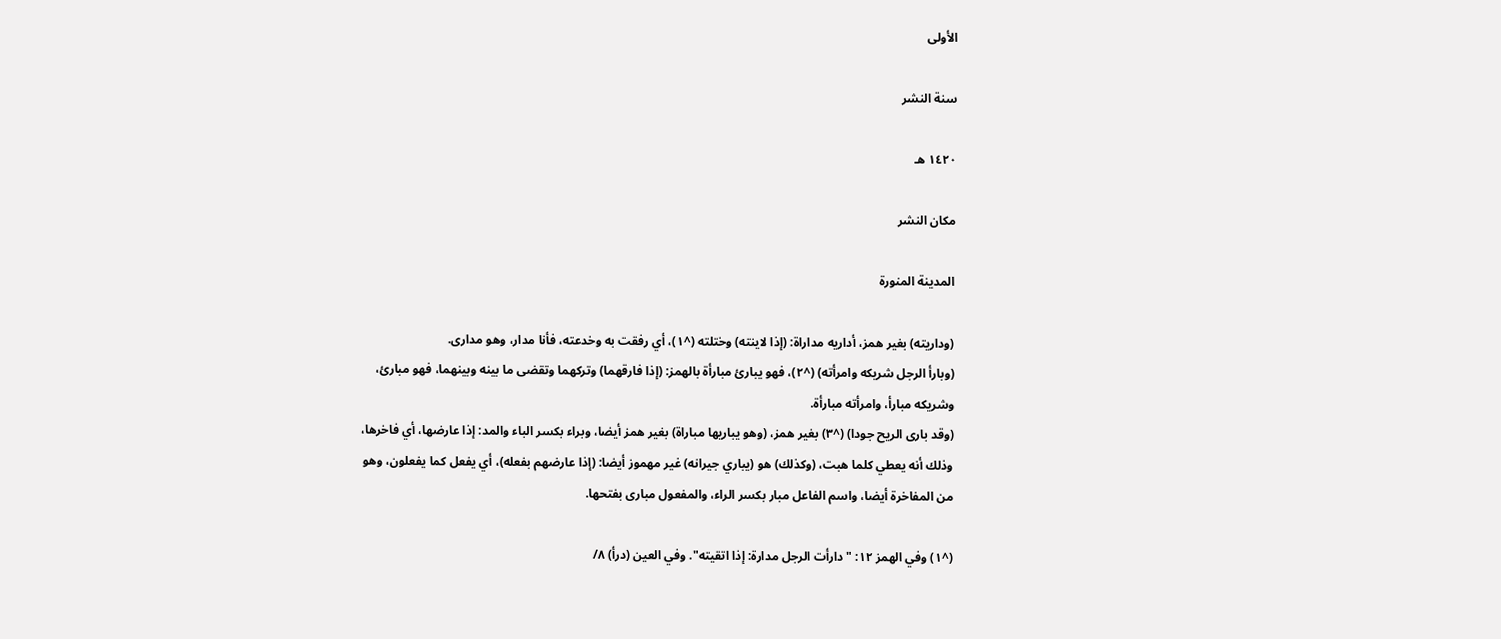الأولى

سنة النشر

١٤٢٠ هـ

مكان النشر

المدينة المنورة

(وداريته) بغير همز، أداريه مداراة: (إذا لاينته) وختلته (^١)، أي رفقت به وخدعته، فأنا مدار، وهو مدارى.
(وبارأ الرجل شريكه وامرأته) (^٢)، فهو يبارئ مبارأة بالهمز: (إذا فارقهما) وتركهما وتقضى ما بينه وبينهما، فهو مبارئ، وشريكه مبارأ، وامرأته مبارأة.
(وقد بارى الريح جودا) (^٣) بغير همز، (وهو يباريها مباراة) بغير همز أيضا، وبراء بكسر الباء والمد: إذا عارضها، أي فاخرها، وذلك أنه يعطي كلما هبت، (وكذلك) هو (يباري جيرانه) غير مهموز أيضا: (إذا عارضهم بفعله)، أي يفعل كما يفعلون، وهو من المفاخرة أيضا، واسم الفاعل مبار بكسر الراء، والمفعول مبارى بفتحها.

(^١) وفي الهمز ١٢: "دارأت الرجل مدارة: إذا اتقيته". وفي العين (درأ) ٨/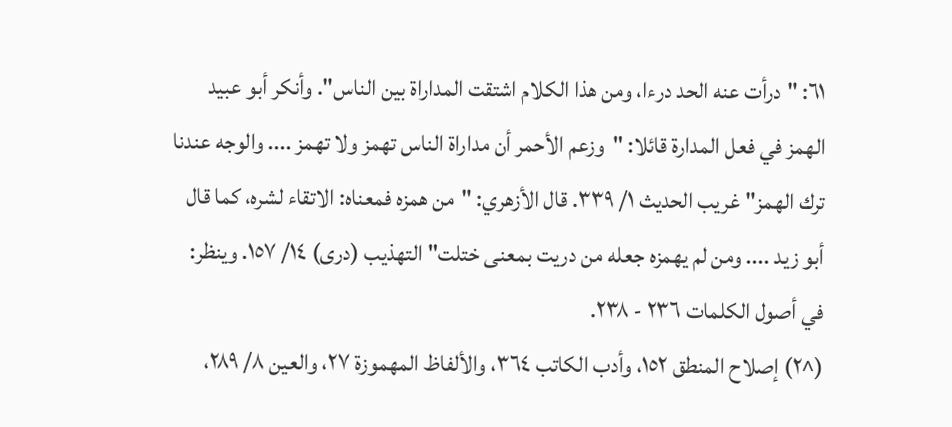٦١: "درأت عنه الحد درءا، ومن هذا الكلام اشتقت المداراة بين الناس". وأنكر أبو عبيد الهمز في فعل المدارة قائلا: "وزعم الأحمر أن مداراة الناس تهمز ولا تهمز .... والوجه عندنا ترك الهمز" غريب الحديث ١/ ٣٣٩. قال الأزهري: "من همزه فمعناه: الاتقاء لشره، كما قال أبو زيد .... ومن لم يهمزه جعله من دريت بمعنى ختلت" التهذيب (درى) ١٤/ ١٥٧. وينظر: في أصول الكلمات ٢٣٦ - ٢٣٨.
(^٢) إصلاح المنطق ١٥٢، وأدب الكاتب ٣٦٤، والألفاظ المهموزة ٢٧، والعين ٨/ ٢٨٩،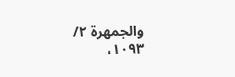والجمهرة ٢/ ١٠٩٣،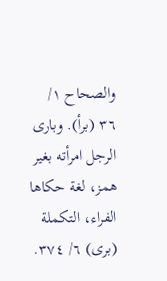والصحاح ١/ ٣٦ (برأ). وبارى الرجل امرأته بغير همز، لغة حكاها الفراء، التكملة (برى) ٦/ ٣٧٤.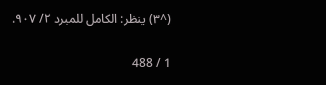(^٣) ينظر: الكامل للمبرد ٢/ ٩٠٧.

1 / 488